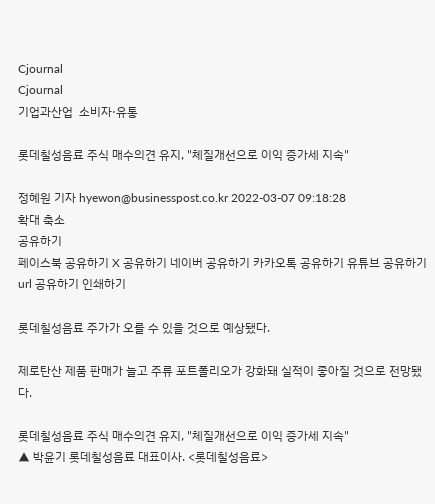Cjournal
Cjournal
기업과산업  소비자·유통

롯데칠성음료 주식 매수의견 유지, "체질개선으로 이익 증가세 지속"

정혜원 기자 hyewon@businesspost.co.kr 2022-03-07 09:18:28
확대 축소
공유하기
페이스북 공유하기 X 공유하기 네이버 공유하기 카카오톡 공유하기 유튜브 공유하기 url 공유하기 인쇄하기

롯데칠성음료 주가가 오를 수 있을 것으로 예상됐다.

제로탄산 제품 판매가 늘고 주류 포트폴리오가 강화돼 실적이 좋아질 것으로 전망됐다.

롯데칠성음료 주식 매수의견 유지, "체질개선으로 이익 증가세 지속"
▲ 박윤기 롯데칠성음료 대표이사. <롯데칠성음료>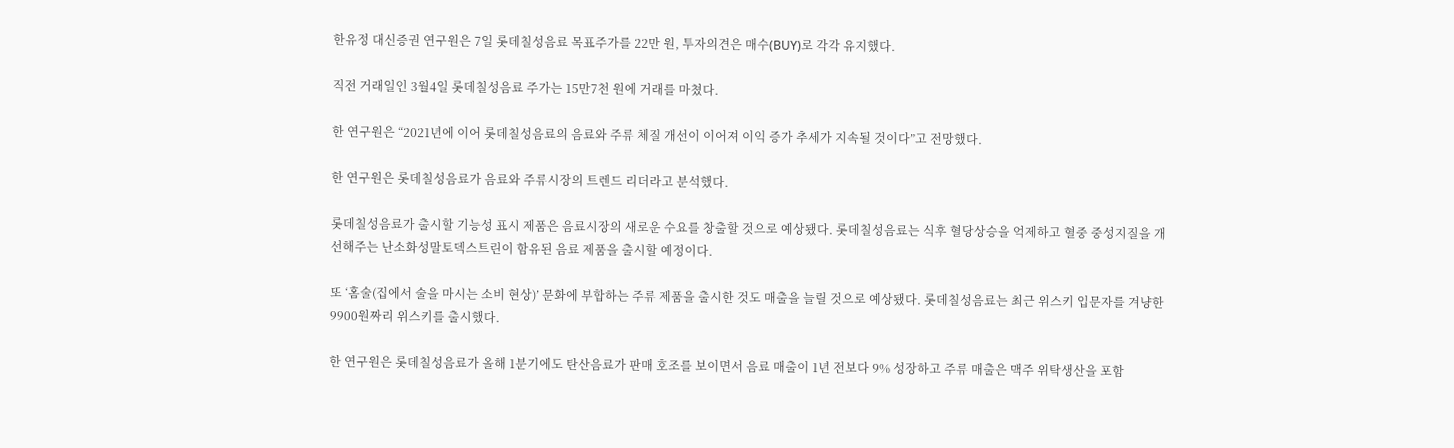한유정 대신증권 연구원은 7일 롯데칠성음료 목표주가를 22만 원, 투자의견은 매수(BUY)로 각각 유지했다.

직전 거래일인 3월4일 롯데칠성음료 주가는 15만7천 원에 거래를 마쳤다.

한 연구원은 “2021년에 이어 롯데칠성음료의 음료와 주류 체질 개선이 이어져 이익 증가 추세가 지속될 것이다”고 전망했다.

한 연구원은 롯데칠성음료가 음료와 주류시장의 트렌드 리더라고 분석했다.

롯데칠성음료가 출시할 기능성 표시 제품은 음료시장의 새로운 수요를 창출할 것으로 예상됐다. 롯데칠성음료는 식후 혈당상승을 억제하고 혈중 중성지질을 개선해주는 난소화성말토덱스트린이 함유된 음료 제품을 출시할 예정이다.

또 ‘홈술(집에서 술을 마시는 소비 현상)’ 문화에 부합하는 주류 제품을 출시한 것도 매출을 늘릴 것으로 예상됐다. 롯데칠성음료는 최근 위스키 입문자를 겨냥한 9900원짜리 위스키를 출시했다.

한 연구원은 롯데칠성음료가 올해 1분기에도 탄산음료가 판매 호조를 보이면서 음료 매출이 1년 전보다 9% 성장하고 주류 매출은 맥주 위탁생산을 포함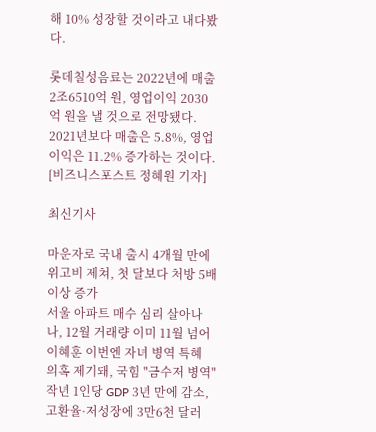해 10% 성장할 것이라고 내다봤다.

롯데칠성음료는 2022년에 매출 2조6510억 원, 영업이익 2030억 원을 낼 것으로 전망됐다. 2021년보다 매출은 5.8%, 영업이익은 11.2% 증가하는 것이다. [비즈니스포스트 정혜원 기자]

최신기사

마운자로 국내 출시 4개월 만에 위고비 제쳐, 첫 달보다 처방 5배 이상 증가
서울 아파트 매수 심리 살아나나, 12월 거래량 이미 11월 넘어
이혜훈 이번엔 자녀 병역 특혜 의혹 제기돼, 국힘 "금수저 병역"
작년 1인당 GDP 3년 만에 감소, 고환율·저성장에 3만6천 달러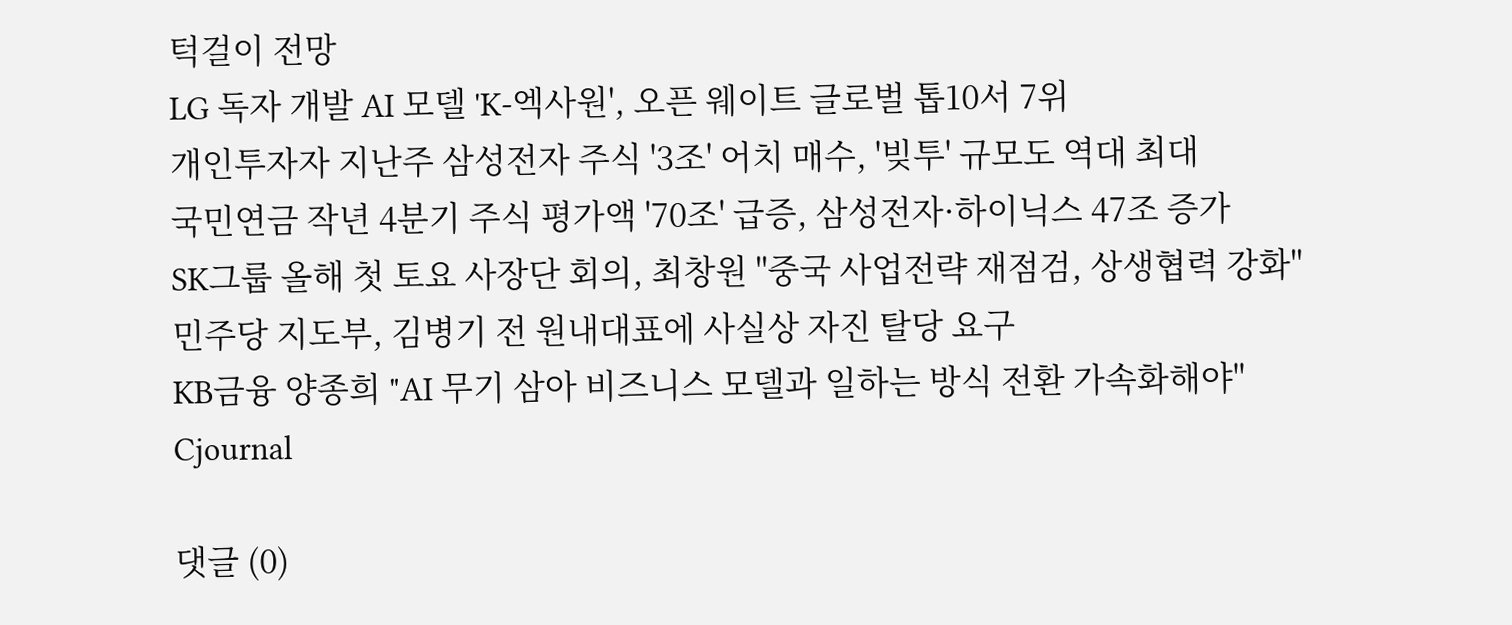턱걸이 전망
LG 독자 개발 AI 모델 'K-엑사원', 오픈 웨이트 글로벌 톱10서 7위
개인투자자 지난주 삼성전자 주식 '3조' 어치 매수, '빚투' 규모도 역대 최대
국민연금 작년 4분기 주식 평가액 '70조' 급증, 삼성전자·하이닉스 47조 증가
SK그룹 올해 첫 토요 사장단 회의, 최창원 "중국 사업전략 재점검, 상생협력 강화"
민주당 지도부, 김병기 전 원내대표에 사실상 자진 탈당 요구
KB금융 양종희 "AI 무기 삼아 비즈니스 모델과 일하는 방식 전환 가속화해야"
Cjournal

댓글 (0)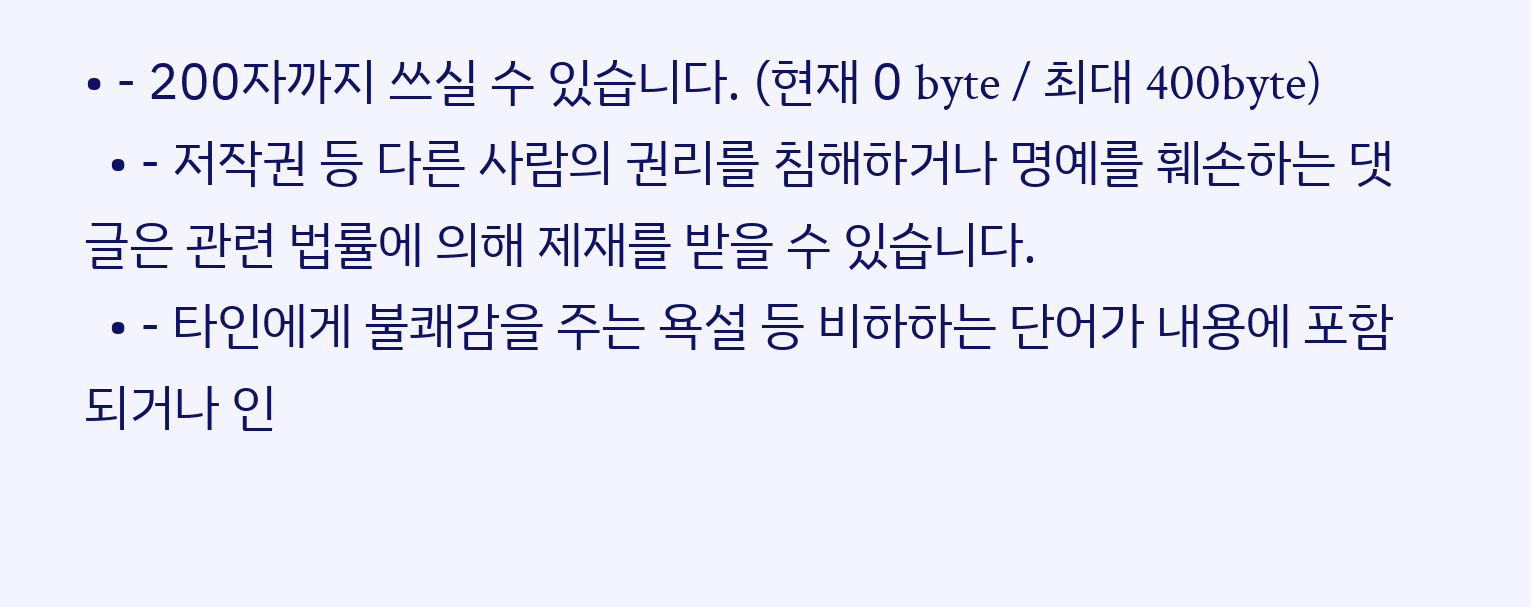• - 200자까지 쓰실 수 있습니다. (현재 0 byte / 최대 400byte)
  • - 저작권 등 다른 사람의 권리를 침해하거나 명예를 훼손하는 댓글은 관련 법률에 의해 제재를 받을 수 있습니다.
  • - 타인에게 불쾌감을 주는 욕설 등 비하하는 단어가 내용에 포함되거나 인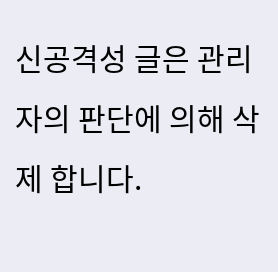신공격성 글은 관리자의 판단에 의해 삭제 합니다.